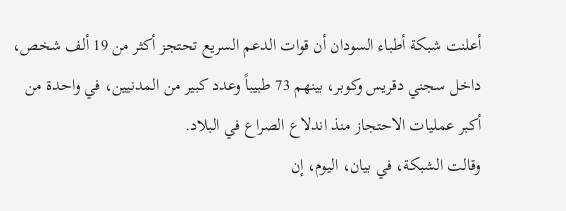أعلنت شبكة أطباء السودان أن قوات الدعم السريع تحتجز أكثر من 19 ألف شخص، داخل سجني دقريس وكوبر، بينهم 73 طبيباً وعدد كبير من المدنيين، في واحدة من أكبر عمليات الاحتجاز منذ اندلاع الصراع في البلاد.
وقالت الشبكة، في بيان، اليوم، إن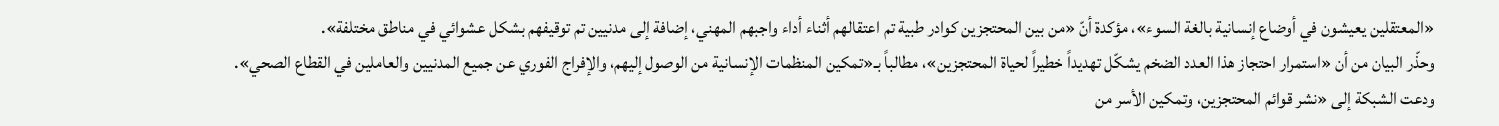«المعتقلين يعيشون في أوضاع إنسانية بالغة السوء»، مؤكدة أنّ «من بين المحتجزين كوادر طبية تم اعتقالهم أثناء أداء واجبهم المهني، إضافة إلى مدنيين تم توقيفهم بشكل عشوائي في مناطق مختلفة».
وحذّر البيان من أن «استمرار احتجاز هذا العدد الضخم يشكّل تهديداً خطيراً لحياة المحتجزين»، مطالباً بـ«تمكين المنظمات الإنسانية من الوصول إليهم، والإفراج الفوري عن جميع المدنيين والعاملين في القطاع الصحي».
ودعت الشبكة إلى «نشر قوائم المحتجزين، وتمكين الأسر من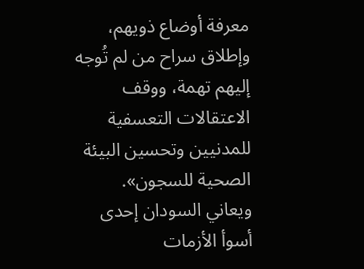معرفة أوضاع ذويهم، وإطلاق سراح من لم تُوجه إليهم تهمة، ووقف الاعتقالات التعسفية للمدنيين وتحسين البيئة الصحية للسجون».
ويعاني السودان إحدى أسوأ الأزمات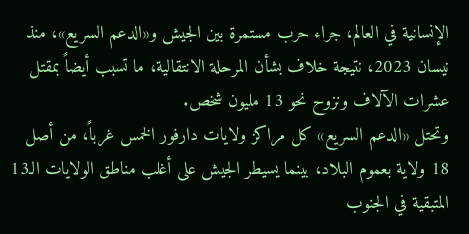الإنسانية في العالم، جراء حرب مستمرة بين الجيش و«الدعم السريع»، منذ نيسان 2023، نتيجة خلاف بشأن المرحلة الانتقالية، ما تسبب أيضاً بمقتل عشرات الآلاف ونزوح نحو 13 مليون شخص.
وتحتل «الدعم السريع» كل مراكز ولايات دارفور الخمس غرباً، من أصل 18 ولاية بعموم البلاد، بينما يسيطر الجيش على أغلب مناطق الولايات الـ13 المتبقية في الجنوب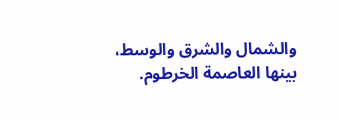والشمال والشرق والوسط، بينها العاصمة الخرطوم.